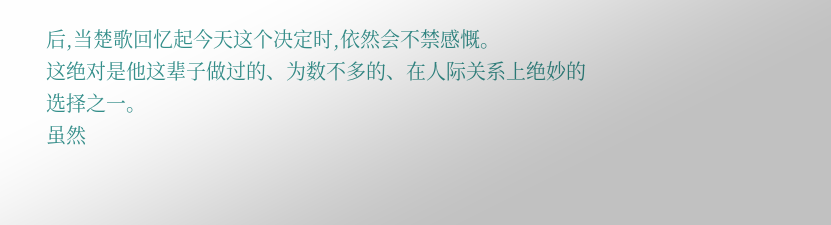后,当楚歌回忆起今天这个决定时,依然会不禁感慨。
这绝对是他这辈子做过的、为数不多的、在人际关系上绝妙的选择之一。
虽然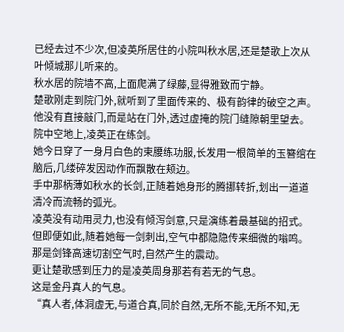已经去过不少次,但凌英所居住的小院叫秋水居,还是楚歌上次从叶倾城那儿听来的。
秋水居的院墙不高,上面爬满了绿藤,显得雅致而宁静。
楚歌刚走到院门外,就听到了里面传来的、极有韵律的破空之声。
他没有直接敲门,而是站在门外,透过虚掩的院门缝隙朝里望去。
院中空地上,凌英正在练剑。
她今日穿了一身月白色的束腰练功服,长发用一根简单的玉簪绾在脑后,几缕碎发因动作而飘散在颊边。
手中那柄薄如秋水的长剑,正随着她身形的腾挪转折,划出一道道清冷而流畅的弧光。
凌英没有动用灵力,也没有倾泻剑意,只是演练着最基础的招式。
但即便如此,随着她每一剑刺出,空气中都隐隐传来细微的嗡鸣。
那是剑锋高速切割空气时,自然产生的震动。
更让楚歌感到压力的是凌英周身那若有若无的气息。
这是金丹真人的气息。
“真人者,体洞虚无,与道合真,同於自然,无所不能,无所不知,无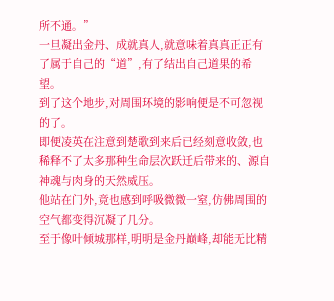所不通。”
一旦凝出金丹、成就真人,就意味着真真正正有了属于自己的“道”,有了结出自己道果的希望。
到了这个地步,对周围环境的影响便是不可忽视的了。
即便凌英在注意到楚歌到来后已经刻意收敛,也稀释不了太多那种生命层次跃迁后带来的、源自神魂与肉身的天然威压。
他站在门外,竟也感到呼吸微微一窒,仿佛周围的空气都变得沉凝了几分。
至于像叶倾城那样,明明是金丹巅峰,却能无比精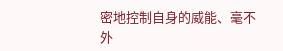密地控制自身的威能、毫不外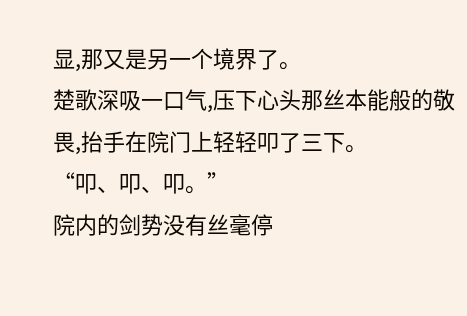显,那又是另一个境界了。
楚歌深吸一口气,压下心头那丝本能般的敬畏,抬手在院门上轻轻叩了三下。
“叩、叩、叩。”
院内的剑势没有丝毫停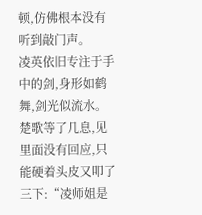顿,仿佛根本没有听到敲门声。
凌英依旧专注于手中的剑,身形如鹤舞,剑光似流水。
楚歌等了几息,见里面没有回应,只能硬着头皮又叩了三下:“凌师姐是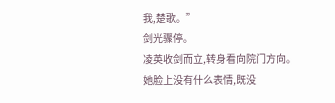我,楚歌。”
剑光骤停。
凌英收剑而立,转身看向院门方向。
她脸上没有什么表情,既没